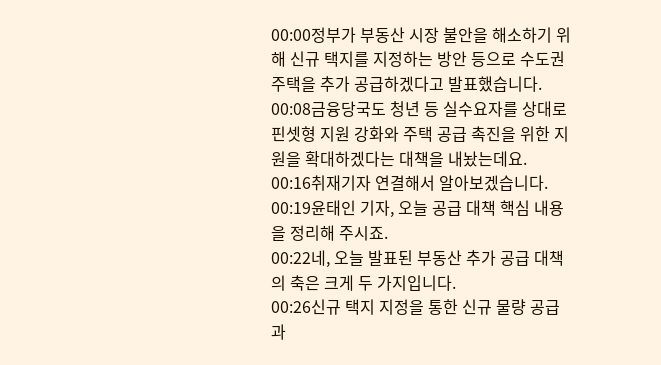00:00정부가 부동산 시장 불안을 해소하기 위해 신규 택지를 지정하는 방안 등으로 수도권 주택을 추가 공급하겠다고 발표했습니다.
00:08금융당국도 청년 등 실수요자를 상대로 핀셋형 지원 강화와 주택 공급 촉진을 위한 지원을 확대하겠다는 대책을 내놨는데요.
00:16취재기자 연결해서 알아보겠습니다.
00:19윤태인 기자, 오늘 공급 대책 핵심 내용을 정리해 주시죠.
00:22네, 오늘 발표된 부동산 추가 공급 대책의 축은 크게 두 가지입니다.
00:26신규 택지 지정을 통한 신규 물량 공급과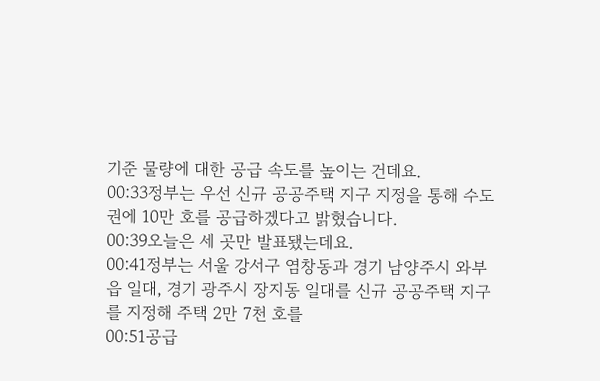기준 물량에 대한 공급 속도를 높이는 건데요.
00:33정부는 우선 신규 공공주택 지구 지정을 통해 수도권에 10만 호를 공급하겠다고 밝혔습니다.
00:39오늘은 세 곳만 발표됐는데요.
00:41정부는 서울 강서구 염창동과 경기 남양주시 와부읍 일대, 경기 광주시 장지동 일대를 신규 공공주택 지구를 지정해 주택 2만 7천 호를
00:51공급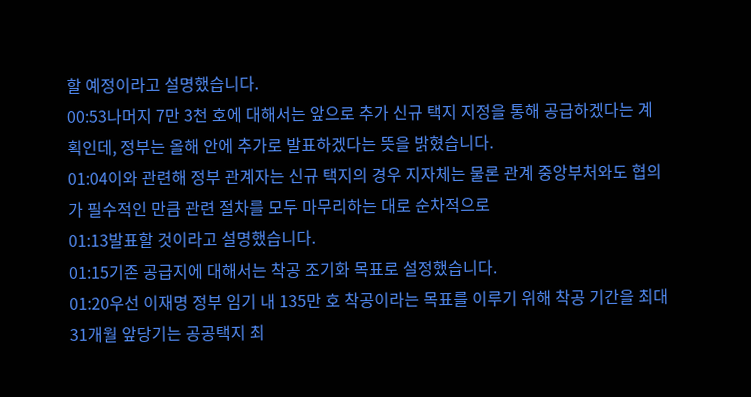할 예정이라고 설명했습니다.
00:53나머지 7만 3천 호에 대해서는 앞으로 추가 신규 택지 지정을 통해 공급하겠다는 계획인데, 정부는 올해 안에 추가로 발표하겠다는 뜻을 밝혔습니다.
01:04이와 관련해 정부 관계자는 신규 택지의 경우 지자체는 물론 관계 중앙부처와도 협의가 필수적인 만큼 관련 절차를 모두 마무리하는 대로 순차적으로
01:13발표할 것이라고 설명했습니다.
01:15기존 공급지에 대해서는 착공 조기화 목표로 설정했습니다.
01:20우선 이재명 정부 임기 내 135만 호 착공이라는 목표를 이루기 위해 착공 기간을 최대 31개월 앞당기는 공공택지 최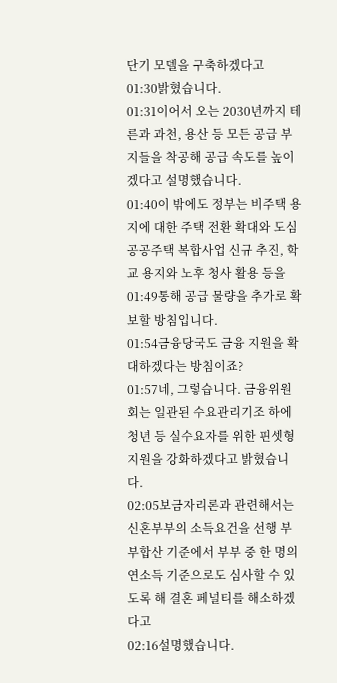단기 모델을 구축하겠다고
01:30밝혔습니다.
01:31이어서 오는 2030년까지 테른과 과천, 용산 등 모든 공급 부지들을 착공해 공급 속도를 높이겠다고 설명했습니다.
01:40이 밖에도 정부는 비주택 용지에 대한 주택 전환 확대와 도심 공공주택 복합사업 신규 추진, 학교 용지와 노후 청사 활용 등을
01:49통해 공급 물량을 추가로 확보할 방침입니다.
01:54금융당국도 금융 지원을 확대하겠다는 방침이죠?
01:57네, 그렇습니다. 금융위원회는 일관된 수요관리기조 하에 청년 등 실수요자를 위한 핀셋형 지원을 강화하겠다고 밝혔습니다.
02:05보금자리론과 관련해서는 신혼부부의 소득요건을 선행 부부합산 기준에서 부부 중 한 명의 연소득 기준으로도 심사할 수 있도록 해 결혼 페널티를 해소하겠다고
02:16설명했습니다.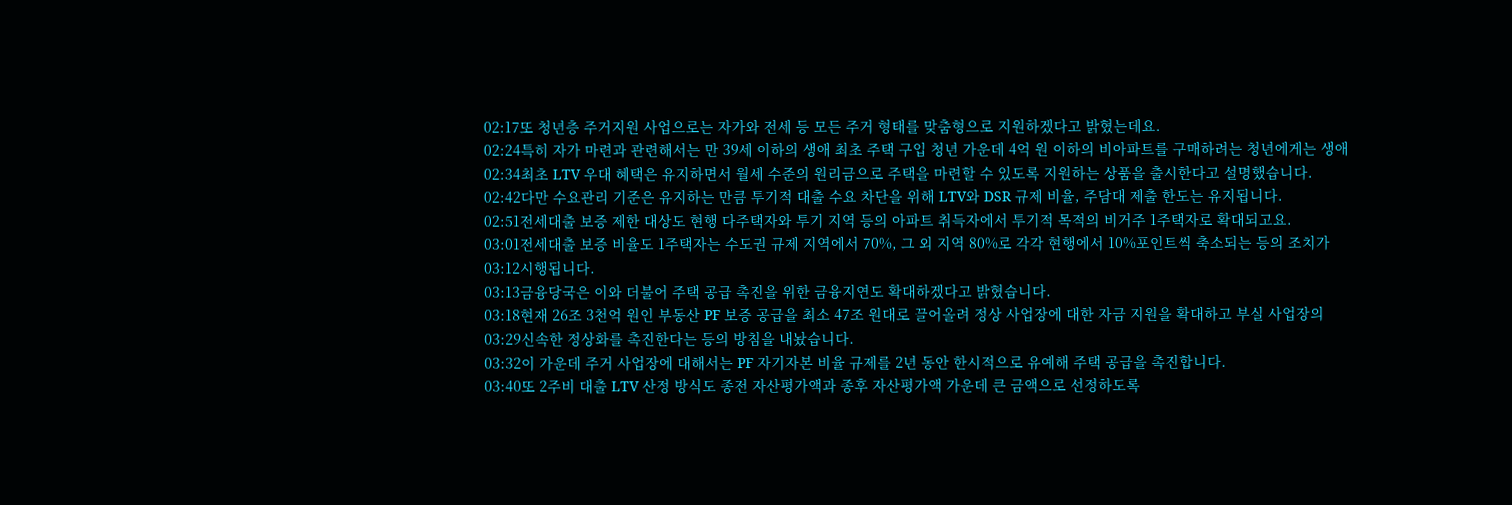02:17또 청년층 주거지원 사업으로는 자가와 전세 등 모든 주거 형태를 맞춤형으로 지원하겠다고 밝혔는데요.
02:24특히 자가 마련과 관련해서는 만 39세 이하의 생애 최초 주택 구입 청년 가운데 4억 원 이하의 비아파트를 구매하려는 청년에게는 생애
02:34최초 LTV 우대 혜택은 유지하면서 월세 수준의 원리금으로 주택을 마련할 수 있도록 지원하는 상품을 출시한다고 설명했습니다.
02:42다만 수요관리 기준은 유지하는 만큼 투기적 대출 수요 차단을 위해 LTV와 DSR 규제 비율, 주담대 제출 한도는 유지됩니다.
02:51전세대출 보증 제한 대상도 현행 다주택자와 투기 지역 등의 아파트 취득자에서 투기적 목적의 비거주 1주택자로 확대되고요.
03:01전세대출 보증 비율도 1주택자는 수도권 규제 지역에서 70%, 그 외 지역 80%로 각각 현행에서 10%포인트씩 축소되는 등의 조치가
03:12시행됩니다.
03:13금융당국은 이와 더불어 주택 공급 촉진을 위한 금융지연도 확대하겠다고 밝혔습니다.
03:18현재 26조 3천억 원인 부동산 PF 보증 공급을 최소 47조 원대로 끌어올려 정상 사업장에 대한 자금 지원을 확대하고 부실 사업장의
03:29신속한 정상화를 촉진한다는 등의 방침을 내놨습니다.
03:32이 가운데 주거 사업장에 대해서는 PF 자기자본 비율 규제를 2년 동안 한시적으로 유예해 주택 공급을 촉진합니다.
03:40또 2주비 대출 LTV 산정 방식도 종전 자산평가액과 종후 자산평가액 가운데 큰 금액으로 선정하도록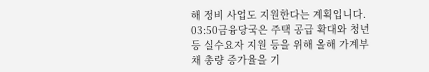해 정비 사업도 지원한다는 계획입니다.
03:50금융당국은 주택 공급 확대와 청년 등 실수요자 지원 등을 위해 올해 가계부채 총량 증가율을 기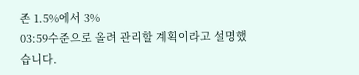존 1.5%에서 3%
03:59수준으로 올려 관리할 계획이라고 설명했습니다.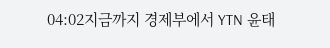04:02지금까지 경제부에서 YTN 윤태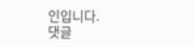인입니다.
댓글